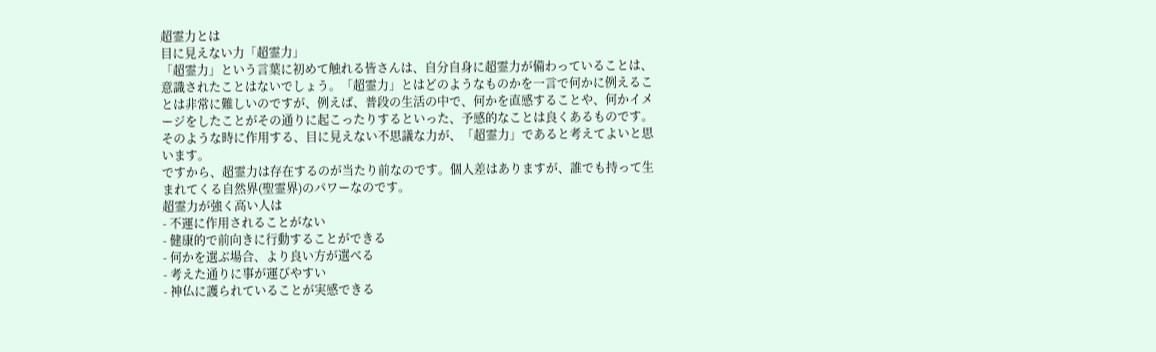超霊力とは
目に見えない力「超霊力」
「超霊力」という言葉に初めて触れる皆さんは、自分自身に超霊力が備わっていることは、意識されたことはないでしょう。「超霊力」とはどのようなものかを一言で何かに例えることは非常に難しいのですが、例えば、普段の生活の中で、何かを直感することや、何かイメージをしたことがその通りに起こったりするといった、予感的なことは良くあるものです。そのような時に作用する、目に見えない不思議な力が、「超霊力」であると考えてよいと思います。
ですから、超霊力は存在するのが当たり前なのです。個人差はありますが、誰でも持って生まれてくる自然界(聖霊界)のパワーなのです。
超霊力が強く高い人は
- 不運に作用されることがない
- 健康的で前向きに行動することができる
- 何かを選ぶ場合、より良い方が選べる
- 考えた通りに事が運びやすい
- 神仏に護られていることが実感できる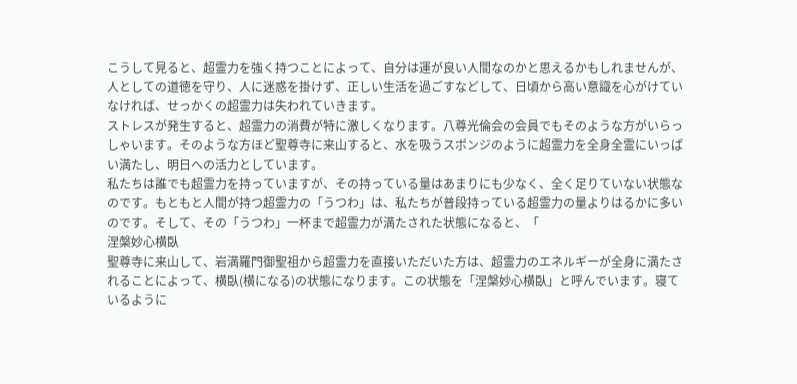こうして見ると、超霊力を強く持つことによって、自分は運が良い人間なのかと思えるかもしれませんが、人としての道徳を守り、人に迷惑を掛けず、正しい生活を過ごすなどして、日頃から高い意識を心がけていなければ、せっかくの超霊力は失われていきます。
ストレスが発生すると、超霊力の消費が特に激しくなります。八尊光倫会の会員でもそのような方がいらっしゃいます。そのような方ほど聖尊寺に来山すると、水を吸うスポンジのように超霊力を全身全霊にいっぱい満たし、明日への活力としています。
私たちは誰でも超霊力を持っていますが、その持っている量はあまりにも少なく、全く足りていない状態なのです。もともと人間が持つ超霊力の「うつわ」は、私たちが普段持っている超霊力の量よりはるかに多いのです。そして、その「うつわ」一杯まで超霊力が満たされた状態になると、「
涅槃妙心横臥
聖尊寺に来山して、岩満羅門御聖祖から超霊力を直接いただいた方は、超霊力のエネルギーが全身に満たされることによって、横臥(横になる)の状態になります。この状態を「涅槃妙心横臥」と呼んでいます。寝ているように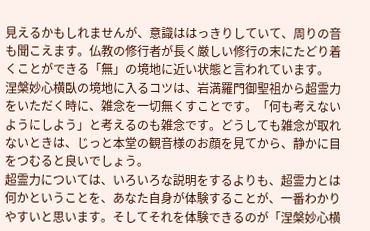見えるかもしれませんが、意識ははっきりしていて、周りの音も聞こえます。仏教の修行者が長く厳しい修行の末にたどり着くことができる「無」の境地に近い状態と言われています。
涅槃妙心横臥の境地に入るコツは、岩満羅門御聖祖から超霊力をいただく時に、雑念を一切無くすことです。「何も考えないようにしよう」と考えるのも雑念です。どうしても雑念が取れないときは、じっと本堂の観音様のお顔を見てから、静かに目をつむると良いでしょう。
超霊力については、いろいろな説明をするよりも、超霊力とは何かということを、あなた自身が体験することが、一番わかりやすいと思います。そしてそれを体験できるのが「涅槃妙心横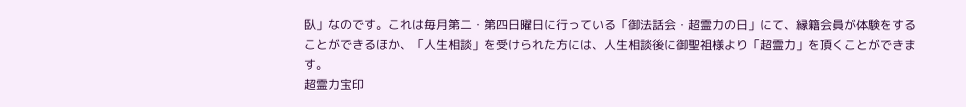臥」なのです。これは毎月第二・第四日曜日に行っている「御法話会・超霊力の日」にて、縁籍会員が体験をすることができるほか、「人生相談」を受けられた方には、人生相談後に御聖祖様より「超霊力」を頂くことができます。
超霊力宝印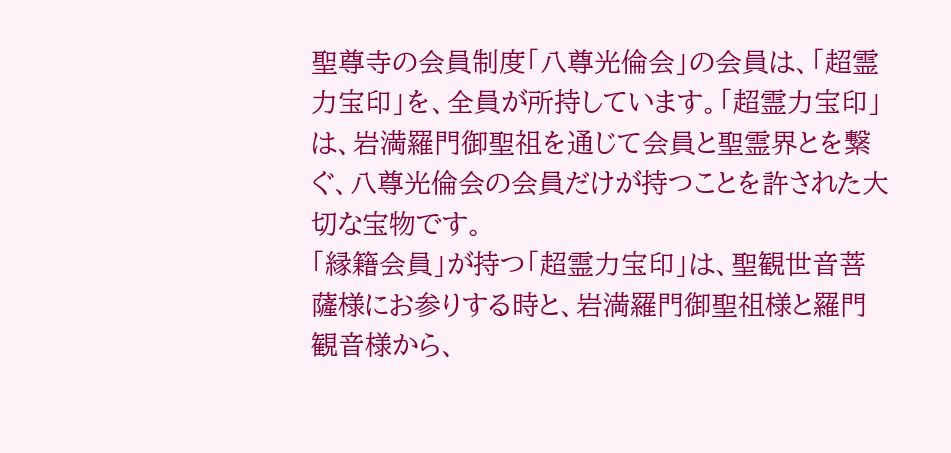聖尊寺の会員制度「八尊光倫会」の会員は、「超霊力宝印」を、全員が所持しています。「超霊力宝印」は、岩満羅門御聖祖を通じて会員と聖霊界とを繋ぐ、八尊光倫会の会員だけが持つことを許された大切な宝物です。
「縁籍会員」が持つ「超霊力宝印」は、聖観世音菩薩様にお参りする時と、岩満羅門御聖祖様と羅門観音様から、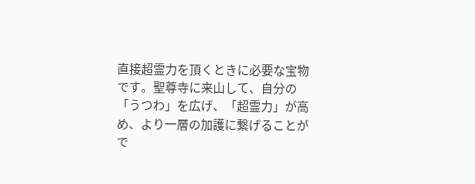直接超霊力を頂くときに必要な宝物です。聖尊寺に来山して、自分の「うつわ」を広げ、「超霊力」が高め、より一層の加護に繋げることがで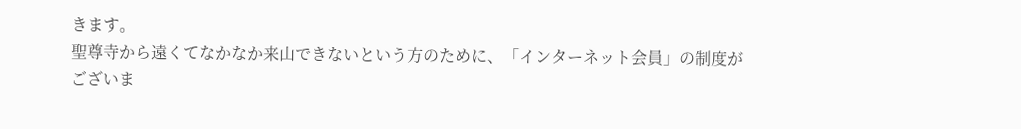きます。
聖尊寺から遠くてなかなか来山できないという方のために、「インターネット会員」の制度がございま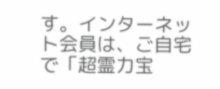す。インターネット会員は、ご自宅で「超霊力宝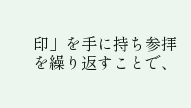印」を手に持ち参拝を繰り返すことで、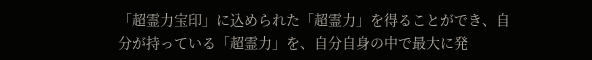「超霊力宝印」に込められた「超霊力」を得ることができ、自分が持っている「超霊力」を、自分自身の中で最大に発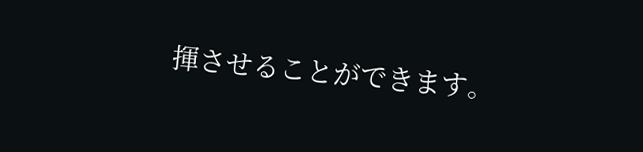揮させることができます。